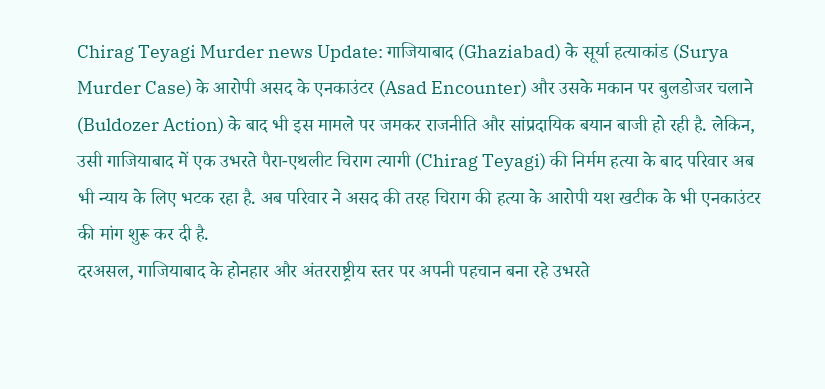Chirag Teyagi Murder news Update: गाजियाबाद (Ghaziabad) के सूर्या हत्याकांड (Surya Murder Case) के आरोपी असद के एनकाउंटर (Asad Encounter) और उसके मकान पर बुलडोजर चलाने (Buldozer Action) के बाद भी इस मामले पर जमकर राजनीति और सांप्रदायिक बयान बाजी हो रही है. लेकिन, उसी गाजियाबाद में एक उभरते पैरा-एथलीट चिराग त्यागी (Chirag Teyagi) की निर्मम हत्या के बाद परिवार अब भी न्याय के लिए भटक रहा है. अब परिवार ने असद की तरह चिराग की हत्या के आरोपी यश खटीक के भी एनकाउंटर की मांग शुरू कर दी है.
दरअसल, गाजियाबाद के होनहार और अंतरराष्ट्रीय स्तर पर अपनी पहचान बना रहे उभरते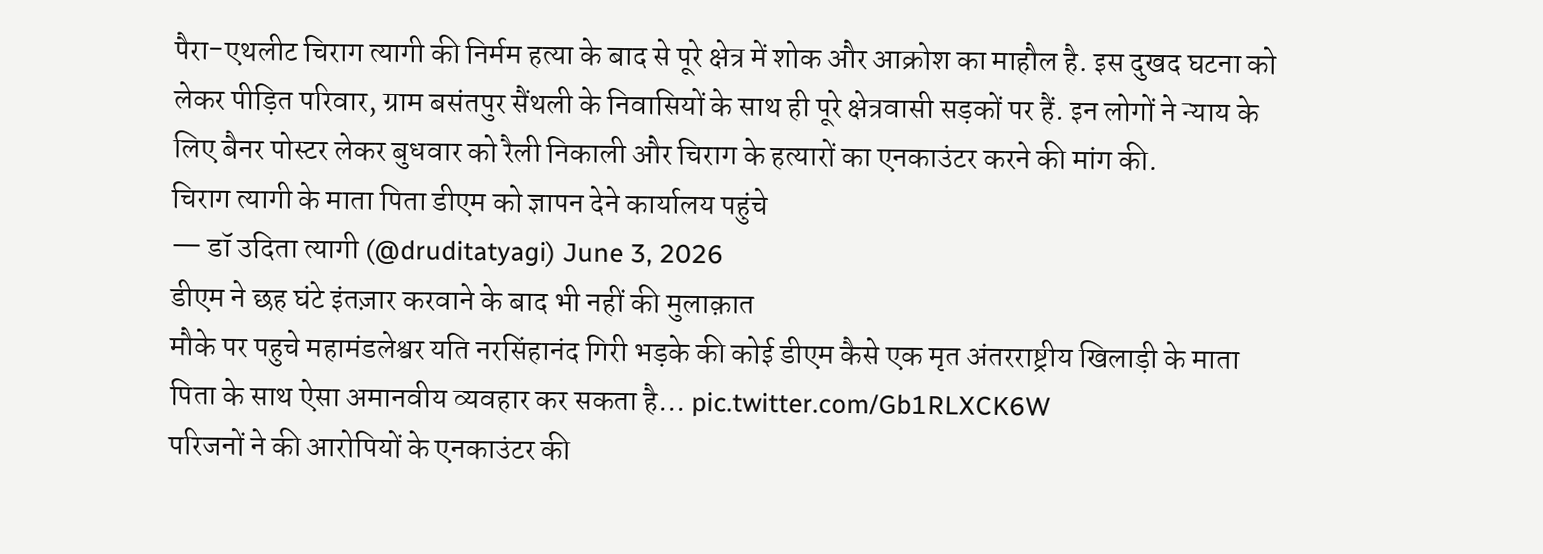पैरा-एथलीट चिराग त्यागी की निर्मम हत्या के बाद से पूरे क्षेत्र में शोक और आक्रोश का माहौल है. इस दुखद घटना को लेकर पीड़ित परिवार, ग्राम बसंतपुर सैंथली के निवासियों के साथ ही पूरे क्षेत्रवासी सड़कों पर हैं. इन लोगों ने न्याय के लिए बैनर पोस्टर लेकर बुधवार को रैली निकाली और चिराग के हत्यारों का एनकाउंटर करने की मांग की.
चिराग त्यागी के माता पिता डीएम को ज्ञापन देने कार्यालय पहुंचे
— डॉ उदिता त्यागी (@druditatyagi) June 3, 2026
डीएम ने छह घंटे इंतज़ार करवाने के बाद भी नहीं की मुलाक़ात
मौके पर पहुचे महामंडलेश्वर यति नरसिंहानंद गिरी भड़के की कोई डीएम कैसे एक मृत अंतरराष्ट्रीय खिलाड़ी के माता पिता के साथ ऐसा अमानवीय व्यवहार कर सकता है… pic.twitter.com/Gb1RLXCK6W
परिजनों ने की आरोपियों के एनकाउंटर की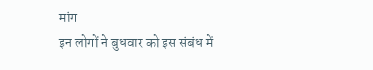मांग
इन लोगों ने बुधवार को इस संबंध में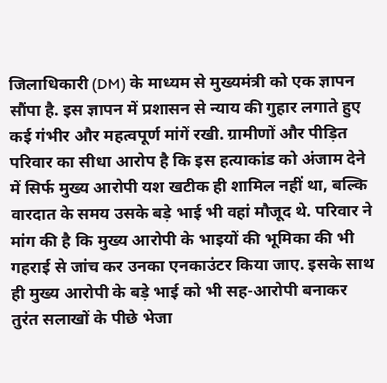जिलाधिकारी (DM) के माध्यम से मुख्यमंत्री को एक ज्ञापन सौंपा है. इस ज्ञापन में प्रशासन से न्याय की गुहार लगाते हुए कई गंभीर और महत्वपूर्ण मांगें रखी. ग्रामीणों और पीड़ित परिवार का सीधा आरोप है कि इस हत्याकांड को अंजाम देने में सिर्फ मुख्य आरोपी यश खटीक ही शामिल नहीं था, बल्कि वारदात के समय उसके बड़े भाई भी वहां मौजूद थे. परिवार ने मांग की है कि मुख्य आरोपी के भाइयों की भूमिका की भी गहराई से जांच कर उनका एनकाउंटर किया जाए. इसके साथ ही मुख्य आरोपी के बड़े भाई को भी सह-आरोपी बनाकर तुरंत सलाखों के पीछे भेजा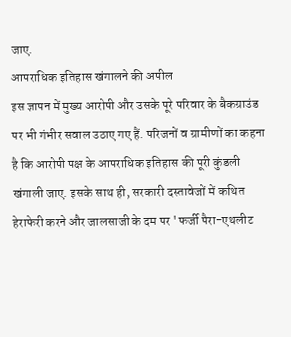जाए.
आपराधिक इतिहास खंगालने की अपील
इस ज्ञापन में मुख्य आरोपी और उसके पूरे परिवार के बैकग्राउंड पर भी गंभीर सवाल उठाए गए हैं. परिजनों व ग्रामीणों का कहना है कि आरोपी पक्ष के आपराधिक इतिहास की पूरी कुंडली खंगाली जाए. इसके साथ ही, सरकारी दस्तावेजों में कथित हेराफेरी करने और जालसाजी के दम पर 'फर्जी पैरा-एथलीट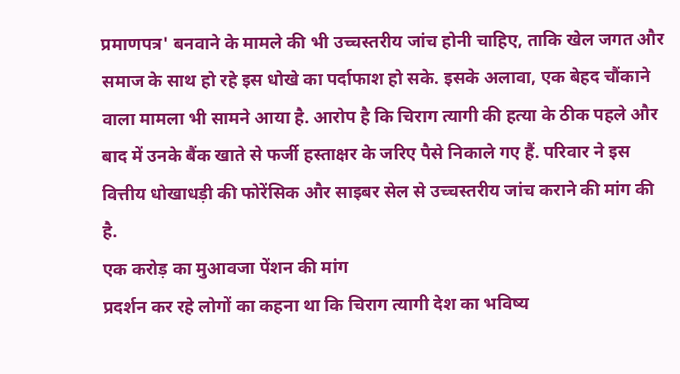प्रमाणपत्र' बनवाने के मामले की भी उच्चस्तरीय जांच होनी चाहिए, ताकि खेल जगत और समाज के साथ हो रहे इस धोखे का पर्दाफाश हो सके. इसके अलावा, एक बेहद चौंकाने वाला मामला भी सामने आया है. आरोप है कि चिराग त्यागी की हत्या के ठीक पहले और बाद में उनके बैंक खाते से फर्जी हस्ताक्षर के जरिए पैसे निकाले गए हैं. परिवार ने इस वित्तीय धोखाधड़ी की फोरेंसिक और साइबर सेल से उच्चस्तरीय जांच कराने की मांग की है.
एक करोड़ का मुआवजा पेंशन की मांग
प्रदर्शन कर रहे लोगों का कहना था कि चिराग त्यागी देश का भविष्य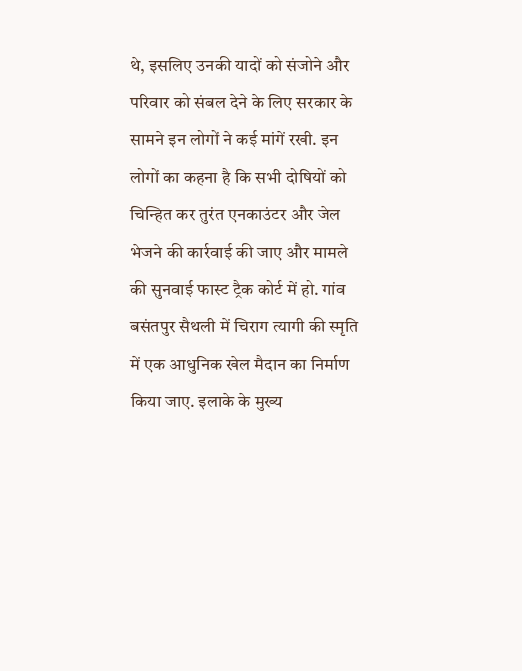थे, इसलिए उनकी यादों को संजोने और परिवार को संबल देने के लिए सरकार के सामने इन लोगों ने कई मांगें रखी. इन लोगों का कहना है कि सभी दोषियों को चिन्हित कर तुरंत एनकाउंटर और जेल भेजने की कार्रवाई की जाए और मामले की सुनवाई फास्ट ट्रैक कोर्ट में हो. गांव बसंतपुर सैथली में चिराग त्यागी की स्मृति में एक आधुनिक खेल मैदान का निर्माण किया जाए. इलाके के मुख्य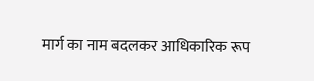मार्ग का नाम बदलकर आधिकारिक रूप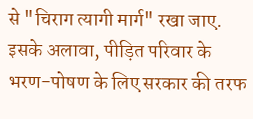से "चिराग त्यागी मार्ग" रखा जाए. इसके अलावा, पीड़ित परिवार के भरण-पोषण के लिए सरकार की तरफ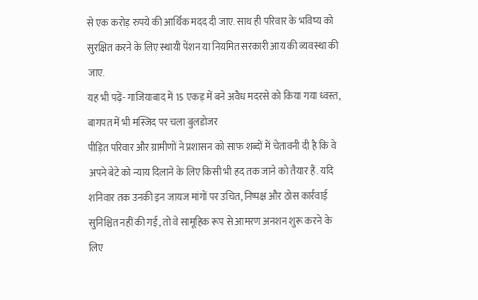से एक करोड़ रुपये की आर्थिक मदद दी जाए. साथ ही परिवार के भविष्य को सुरक्षित करने के लिए स्थायी पेंशन या नियमित सरकारी आय की व्यवस्था की जाए.
यह भी पढ़ें- गाजियाबाद में 15 एकड़ में बने अवैध मदरसे को किया गया ध्वस्त, बागपत में भी मस्जिद पर चला बुलडोजर
पीड़ित परिवार और ग्रामीणों ने प्रशासन को साफ शब्दों में चेतावनी दी है कि वे अपने बेटे को न्याय दिलाने के लिए किसी भी हद तक जाने को तैयार हैं. यदि शनिवार तक उनकी इन जायज मांगों पर उचित, निष्पक्ष और ठोस कार्रवाई सुनिश्चित नहीं की गई, तो वे सामूहिक रूप से आमरण अनशन शुरू करने के लिए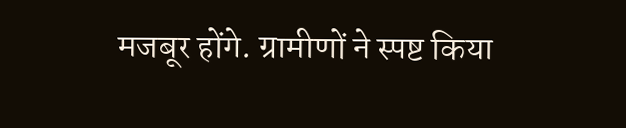मजबूर होंगे. ग्रामीणों ने स्पष्ट किया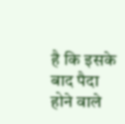है कि इसके बाद पैदा होने वाले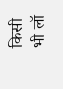किसी भी लॉ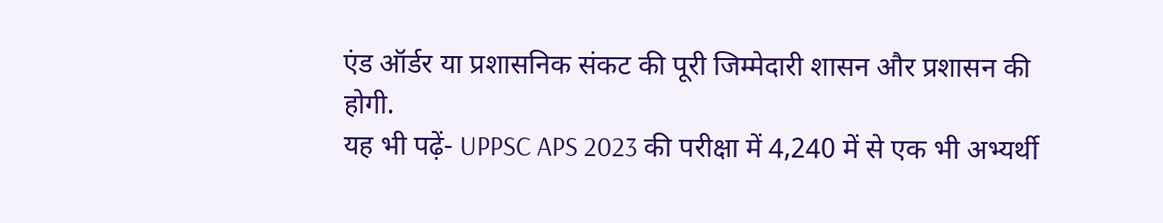एंड ऑर्डर या प्रशासनिक संकट की पूरी जिम्मेदारी शासन और प्रशासन की होगी.
यह भी पढ़ें- UPPSC APS 2023 की परीक्षा में 4,240 में से एक भी अभ्यर्थी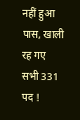नहीं हुआ पास, खाली रह गए सभी 331 पद !